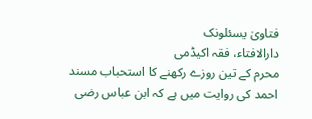فتاویٰ یسئلونک
دارالافتاء، فقہ اکیڈمی
محرم کے تین روزے رکھنے کا استحباب مسند احمد كى روايت ميں ہے كہ ابن عباس رضى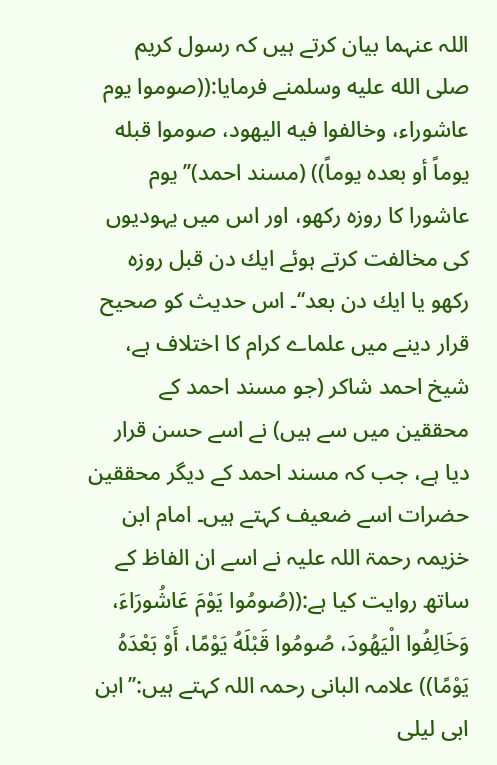اللہ عنہما بيان كرتے ہيں كہ رسول كريم صلى الله عليه وسلمنے فرمايا:((صوموا يوم عاشوراء، وخالفوا فيه اليهود، صوموا قبله يوماً أو بعده يوماً)) (مسند احمد)’’يوم عاشورا كا روزہ ركھو، اور اس ميں يہوديوں كى مخالفت كرتے ہوئے ايك دن قبل روزہ ركھو يا ايك دن بعد‘‘۔ اس حديث كو صحيح قرار دينے ميں علماے كرام كا اختلاف ہے، شيخ احمد شاكر (جو مسند احمد کے محققین میں سے ہیں) نے اسے حسن قرار ديا ہے، جب کہ مسند احمد كے دیگر محققين حضرات اسے ضعيف كہتے ہيں۔ امام ابن خزيمہ رحمۃ اللہ علیہ نے اسے ان الفاظ كے ساتھ روايت كيا ہے:((صُومُوا يَوْمَ عَاشُورَاءَ، وَخَالِفُوا الْيَهُودَ، صُومُوا قَبْلَهُ يَوْمًا، أَوْ بَعْدَهُ يَوْمًا)) علامہ البانى رحمہ اللہ كہتے ہيں:’’ابن ابى ليلى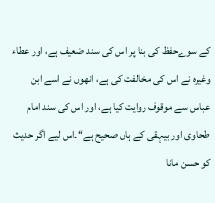كے سوےحفظ كى بنا پر اس كى سند ضعيف ہے، اور عطاء وغيرہ نے اس كى مخالفت كى ہے، انھوں نے اسے ابن عباس سے موقوف روايت كيا ہے، اور اس كى سند امام طحاوى اور بیہقى كے ہاں صحيح ہے‘‘۔اس ليے اگر حديث کو حسن مانا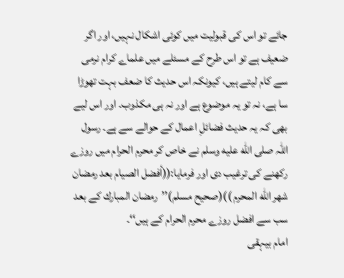جائے تو اس کی قبولیت میں کوئی اشکال نہیں، اور اگر ضعيف ہے تو اس طرح كے مسئلے ميں علماے كرام نرمی سے كام ليتے ہيں، كيونكہ اس حدیث كا ضعف بہت تھوڑا سا ہے، نہ تو يہ موضوع ہے اور نہ ہى مكذوب۔ اور اس ليے بھى كہ يہ حدیث فضائلِ اعمال کے حوالے سے ہے۔ رسول اللہ صلى الله عليه وسلم نے خاص كر محرم الحرام ميں روزے ركھنے كى ترغيب دى اور فرمايا:((أفضل الصيام بعد رمضان شهر الله المحرم ))(صحيح مسلم)’’رمضان المبارك كے بعد سب سے افضل روزے محرم الحرام كے ہيں‘‘۔
امام بیہقی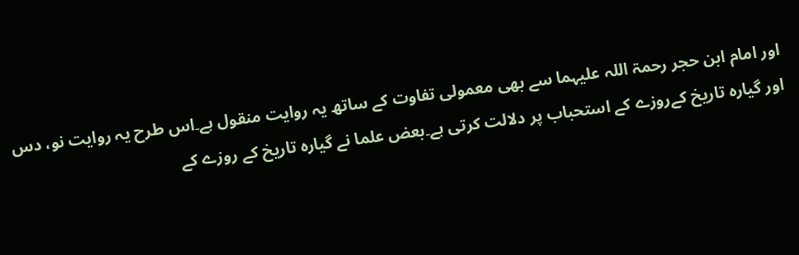اور امام ابن حجر رحمۃ اللہ علیہما سے بھی معمولی تفاوت کے ساتھ یہ روایت منقول ہے۔اس طرح يہ روايت نو، دس اور گيارہ تاريخ كےروزے كے استحباب پر دلالت كرتى ہے۔بعض علما نے گيارہ تاريخ كے روزے كے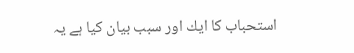استحباب كا ايك اور سبب بيان كيا ہے يہ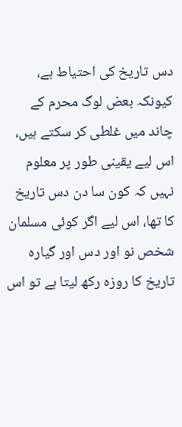دس تاريخ كى احتياط ہے، كيونكہ بعض لوگ محرم كے چاند ميں غلطى كر سكتے ہيں، اس ليے يقينى طور پر معلوم نہيں كہ كون سا دن دس تاريخ كا تھا، اس ليے اگر كوئى مسلمان شخص نو اور دس اور گيارہ تاريخ كا روزہ ركھ ليتا ہے تو اس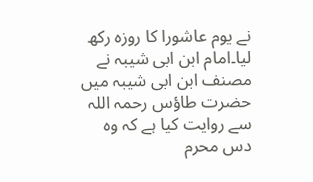نے يوم عاشورا كا روزہ ركھ ليا۔امام ابن ابى شيبہ نے مصنف ابن ابى شيبہ ميں حضرت طاؤس رحمہ اللہ سے روايت كيا ہے كہ وہ دس محرم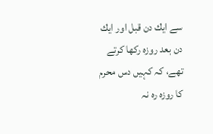سے ايك دن قبل اور ايك دن بعد روزہ ركھا كرتے تھے، كہ كہيں دس محرم كا روزہ رہ نہ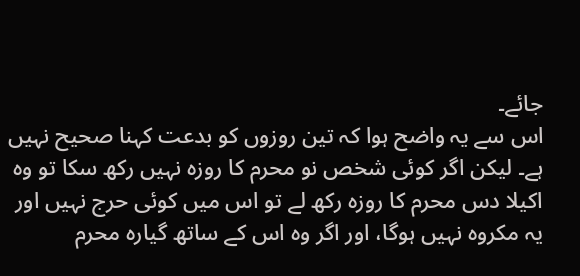جائے۔
اس سے يہ واضح ہوا كہ تين روزوں كو بدعت كہنا صحيح نہيں ہے۔ ليكن اگر كوئى شخص نو محرم كا روزہ نہيں ركھ سكا تو وہ اكيلا دس محرم كا روزہ ركھ لے تو اس ميں كوئى حرج نہيں اور يہ مكروہ نہيں ہوگا، اور اگر وہ اس كے ساتھ گيارہ محرم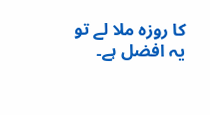كا روزہ ملا لے تو يہ افضل ہے۔